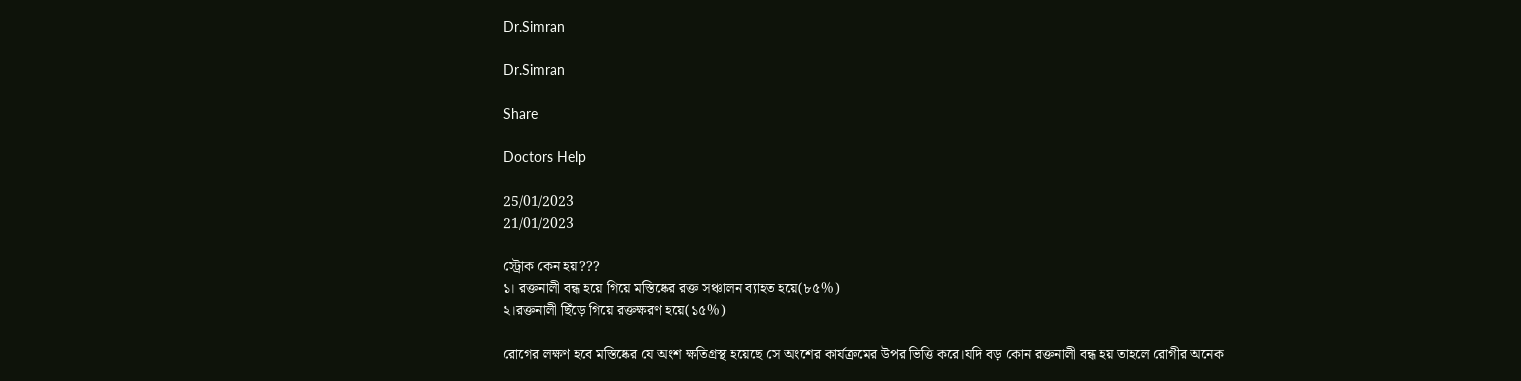Dr.Simran

Dr.Simran

Share

Doctors Help

25/01/2023
21/01/2023

স্ট্রোক কেন হয়???
১। রক্তনালী বন্ধ হয়ে গিয়ে মস্তিষ্কের রক্ত সঞ্চালন ব্যাহত হয়ে(৮৫%)
২।রক্তনালী ছিঁড়ে গিয়ে রক্তক্ষরণ হয়ে(১৫%)

রোগের লক্ষণ হবে মস্তিষ্কের যে অংশ ক্ষতিগ্রস্থ হয়েছে সে অংশের কার্যক্রমের উপর ভিত্তি করে।যদি বড় কোন রক্তনালী বন্ধ হয় তাহলে রোগীর অনেক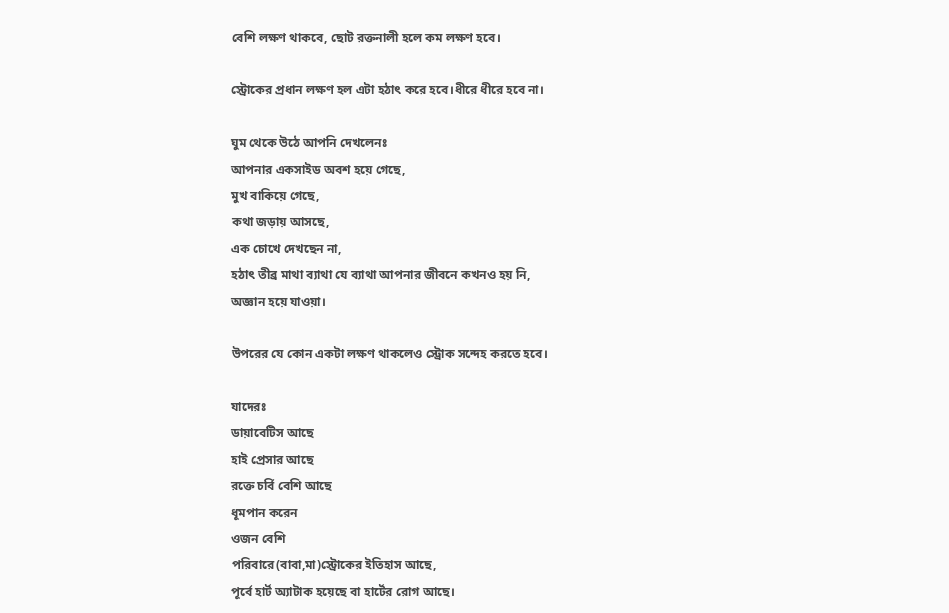বেশি লক্ষণ থাকবে, ছোট রক্তনালী হলে কম লক্ষণ হবে।

স্ট্রোকের প্রধান লক্ষণ হল এটা হঠাৎ করে হবে।ধীরে ধীরে হবে না।

ঘুম থেকে উঠে আপনি দেখলেনঃ
আপনার একসাইড অবশ হয়ে গেছে,
মুখ বাকিয়ে গেছে,
কথা জড়ায় আসছে,
এক চোখে দেখছেন না,
হঠাৎ তীব্র মাথা ব্যাথা যে ব্যাথা আপনার জীবনে কখনও হয় নি,
অজ্ঞান হয়ে যাওয়া।

উপরের যে কোন একটা লক্ষণ থাকলেও স্ট্রোক সন্দেহ করতে হবে।

যাদেরঃ
ডায়াবেটিস আছে
হাই প্রেসার আছে
রক্তে চর্বি বেশি আছে
ধূমপান করেন
ওজন বেশি
পরিবারে(বাবা,মা)স্ট্রোকের ইতিহাস আছে,
পূর্বে হার্ট অ্যাটাক হয়েছে বা হার্টের রোগ আছে।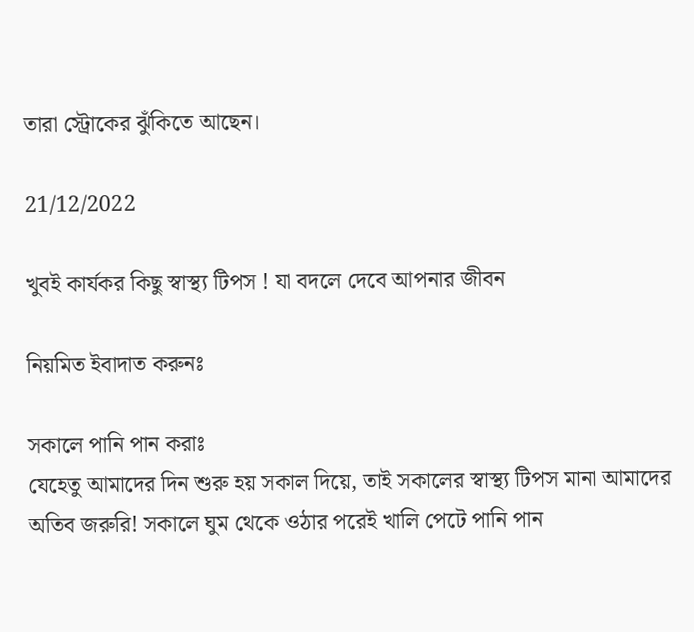তারা স্ট্রোকের ঝুঁকিতে আছেন।

21/12/2022

খুবই কার্যকর কিছু স্বাস্থ্য টিপস ! যা বদলে দেবে আপনার জীবন

নিয়মিত ইবাদাত করুনঃ

সকালে পানি পান করাঃ
যেহেতু আমাদের দিন শুরু হয় সকাল দিয়ে, তাই সকালের স্বাস্থ্য টিপস মানা আমাদের অতিব জরুরি! সকালে ঘুম থেকে ওঠার পরেই খালি পেটে পানি পান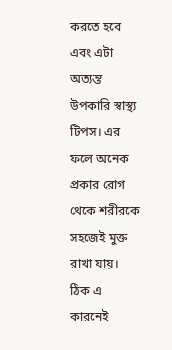করতে হবে এবং এটা অত্যন্ত উপকারি স্বাস্থ্য টিপস। এর ফলে অনেক প্রকার রোগ থেকে শরীরকে সহজেই মুক্ত রাখা যায়। ঠিক এ কারনেই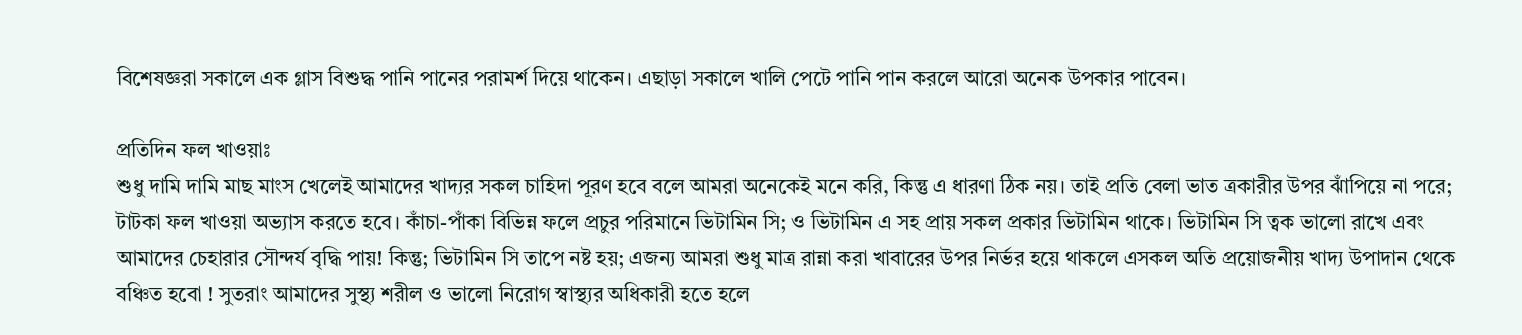বিশেষজ্ঞরা সকালে এক গ্লাস বিশুদ্ধ পানি পানের পরামর্শ দিয়ে থাকেন। এছাড়া সকালে খালি পেটে পানি পান করলে আরো অনেক উপকার পাবেন।

প্রতিদিন ফল খাওয়াঃ
শুধু দামি দামি মাছ মাংস খেলেই আমাদের খাদ্যর সকল চাহিদা পূরণ হবে বলে আমরা অনেকেই মনে করি, কিন্তু এ ধারণা ঠিক নয়। তাই প্রতি বেলা ভাত ত্রকারীর উপর ঝাঁপিয়ে না পরে; টাটকা ফল খাওয়া অভ্যাস করতে হবে। কাঁচা-পাঁকা বিভিন্ন ফলে প্রচুর পরিমানে ভিটামিন সি; ও ভিটামিন এ সহ প্রায় সকল প্রকার ভিটামিন থাকে। ভিটামিন সি ত্বক ভালো রাখে এবং আমাদের চেহারার সৌন্দর্য বৃদ্ধি পায়! কিন্তু; ভিটামিন সি তাপে নষ্ট হয়; এজন্য আমরা শুধু মাত্র রান্না করা খাবারের উপর নির্ভর হয়ে থাকলে এসকল অতি প্রয়োজনীয় খাদ্য উপাদান থেকে বঞ্চিত হবো ! সুতরাং আমাদের সুস্থ্য শরীল ও ভালো নিরোগ স্বাস্থ্যর অধিকারী হতে হলে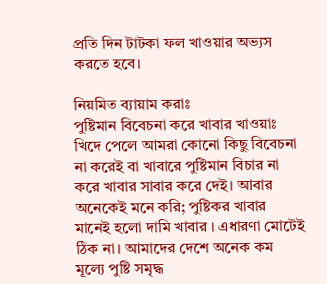প্রতি দিন টাটকা ফল খাওয়ার অভ্যস করতে হবে।

নিয়মিত ব্যায়াম করাঃ
পুষ্টিমান বিবেচনা করে খাবার খাওয়াঃ
খিদে পেলে আমরা কোনো কিছু বিবেচনা না করেই বা খাবারে পুষ্টিমান বিচার না করে খাবার সাবার করে দেই। আবার অনেকেই মনে করি; পুষ্টিকর খাবার মানেই হলো দামি খাবার । এধারণা মোটেই ঠিক না। আমাদের দেশে অনেক কম মূল্যে পুষ্টি সমৃদ্ধ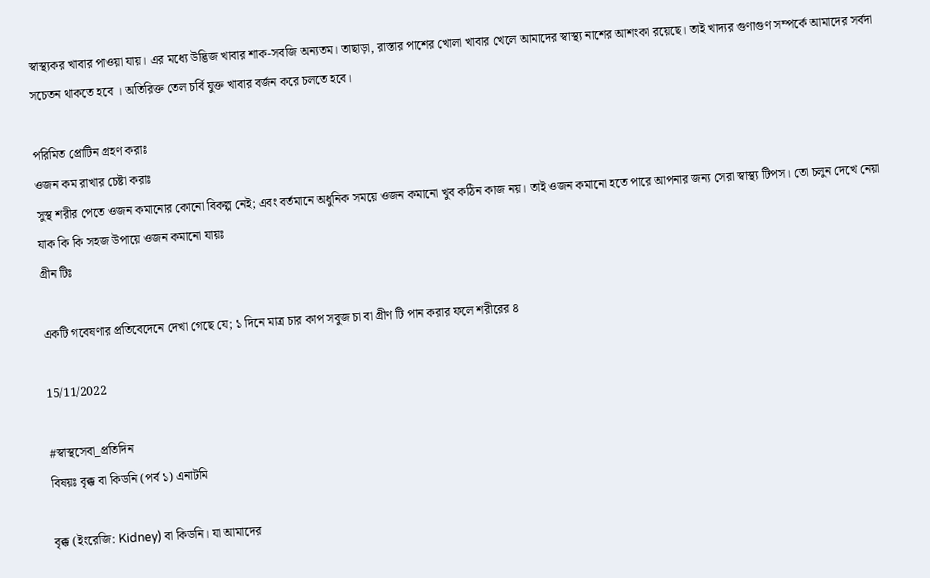স্বাস্থ্যকর খাবার পাওয়া যায়। এর মধ্যে উদ্ভিজ খাবার শাক-সবজি অন্যতম। তাছাড়া, রাস্তার পাশের খোলা খাবার খেলে আমাদের স্বাস্থ্য নাশের আশংকা রয়েছে। তাই খাদ্যর গুণাগুণ সম্পর্কে আমাদের সর্বদা সচেতন থাকতে হবে । অতিরিক্ত তেল চর্বি যুক্ত খাবার বর্জন করে চলতে হবে।

পরিমিত প্রোটিন গ্রহণ করাঃ
ওজন কম রাখার চেষ্টা করাঃ
সুস্থ শরীর পেতে ওজন কমানোর কোনো বিকল্প নেই; এবং বর্তমানে অধুনিক সময়ে ওজন কমানো খুব কঠিন কাজ নয়। তাই ওজন কমানো হতে পারে আপনার জন্য সেরা স্বাস্থ্য টিপস। তো চলুন দেখে নেয়া যাক কি কি সহজ উপায়ে ওজন কমানো যায়ঃ
গ্রীন টিঃ

একটি গবেষণার প্রতিবেদেনে দেখা গেছে যে; ১ দিনে মাত্র চার কাপ সবুজ চা বা গ্রীণ টি পান করার ফলে শরীরের ৪

15/11/2022

#স্বাস্থসেবা_প্রতিদিন
বিষয়ঃ বৃক্ক বা কিডনি (পর্ব ১) এনাটমি

বৃক্ক (ইংরেজি: Kidney) বা কিডনি। যা আমাদের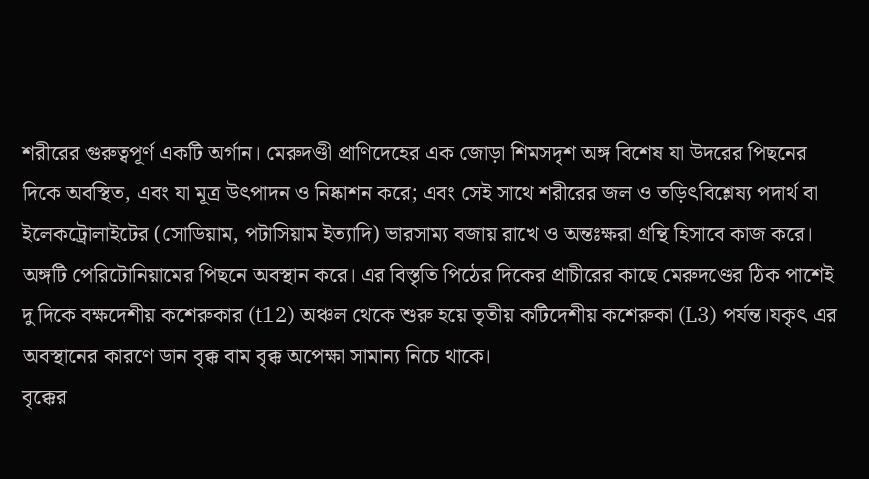শরীরের গুরুত্বপূর্ণ একটি অর্গান। মেরুদণ্ডী প্রাণিদেহের এক জোড়া শিমসদৃশ অঙ্গ বিশেষ যা উদরের পিছনের দিকে অবস্থিত, এবং যা মূত্র উৎপাদন ও নিষ্কাশন করে; এবং সেই সাথে শরীরের জল ও তড়িৎবিশ্লেষ্য পদার্থ বা ইলেকট্রোলাইটের (সোডিয়াম, পটাসিয়াম ইত্যাদি) ভারসাম্য বজায় রাখে ও অন্তঃক্ষরা গ্রন্থি হিসাবে কাজ করে। অঙ্গটি পেরিটোনিয়ামের পিছনে অবস্থান করে। এর বিস্তৃতি পিঠের দিকের প্রাচীরের কাছে মেরুদণ্ডের ঠিক পাশেই দু দিকে বক্ষদেশীয় কশেরুকার (t12) অঞ্চল থেকে শুরু হয়ে তৃতীয় কটিদেশীয় কশেরুকা (L3) পর্যন্ত।যকৃৎ এর অবস্থানের কারণে ডান বৃক্ক বাম বৃক্ক অপেক্ষা সামান্য নিচে থাকে।
বৃক্কের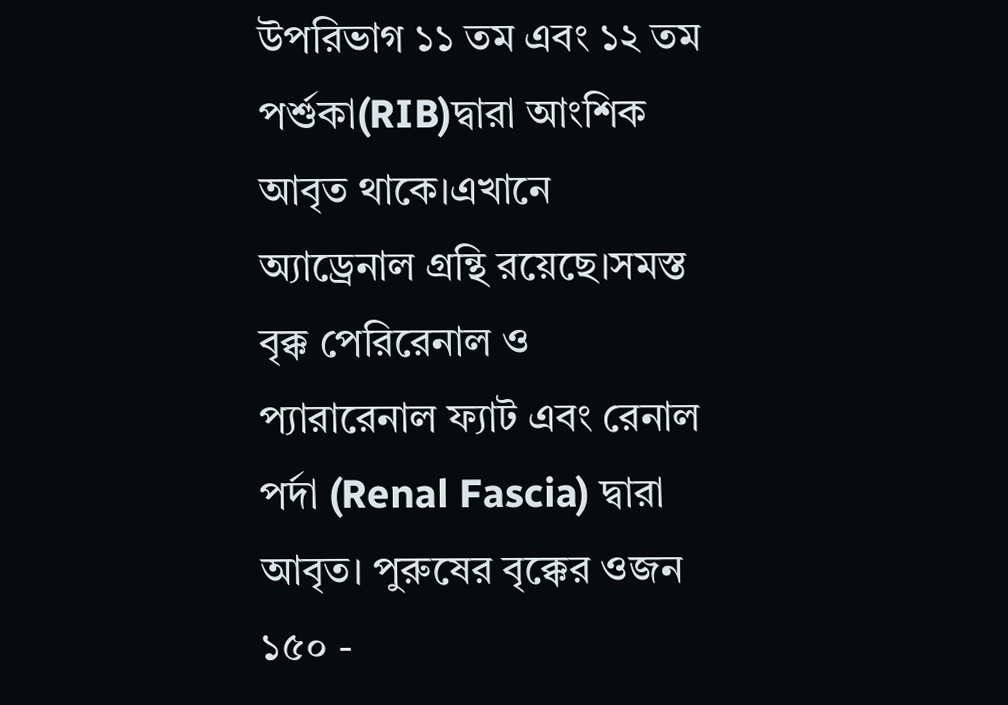উপরিভাগ ১১ তম এবং ১২ তম পর্শুকা(RIB)দ্বারা আংশিক আবৃত থাকে।এখানে অ্যাড্রেনাল গ্রন্থি রয়েছে।সমস্ত বৃক্ক পেরিরেনাল ও প্যারারেনাল ফ্যাট এবং রেনাল পর্দা (Renal Fascia) দ্বারা আবৃত। পুরুষের বৃক্কের ওজন ১৫০ -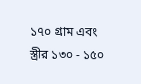১৭০ গ্রাম এবং স্ত্রীর ১৩০ - ১৫০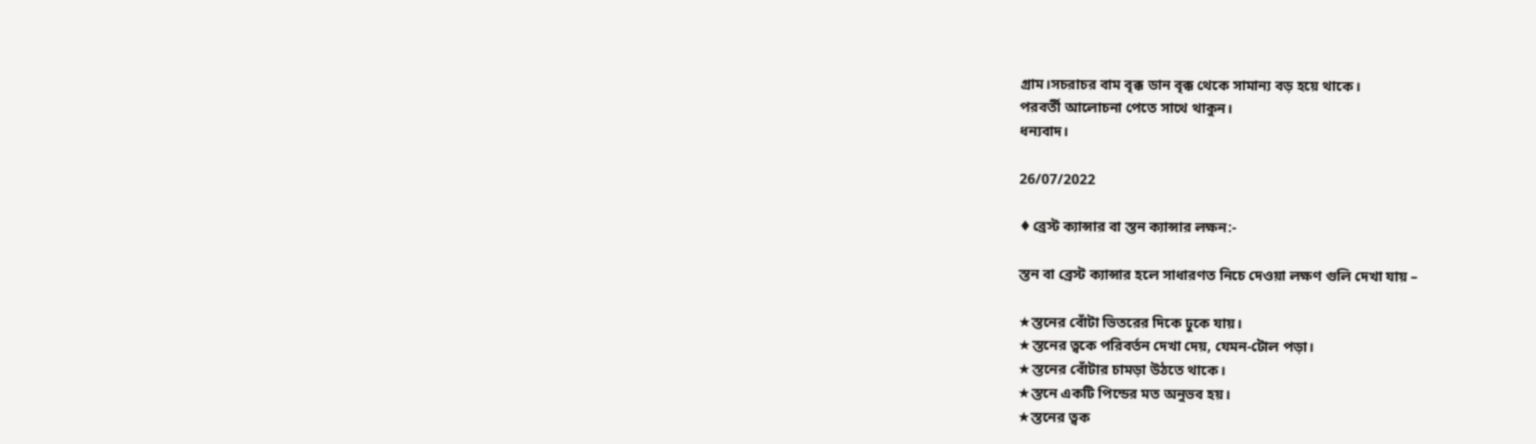গ্রাম।সচরাচর বাম বৃক্ক ডান বৃক্ক থেকে সামান্য বড় হয়ে থাকে।
পরবর্তী আলোচনা পেতে সাথে থাকুন।
ধন্যবাদ।

26/07/2022

♦ব্রেস্ট ক্যান্সার বা স্তন ক্যান্সার লক্ষন:-

স্তন বা ব্রেস্ট ক্যান্সার হলে সাধারণত নিচে দেওয়া লক্ষণ গুলি দেখা যায় –

★স্তনের বোঁটা ভিতরের দিকে ঢুকে যায়।
★স্তনের ত্বকে পরিবর্তন দেখা দেয়, যেমন-টোল পড়া।
★স্তনের বোঁটার চামড়া উঠতে থাকে।
★স্তনে একটি পিন্ডের মত অনুভব হয়।
★স্তনের ত্বক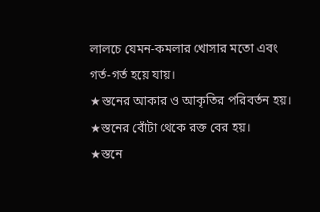লালচে যেমন-কমলার খোসার মতো এবং গর্ত-গর্ত হয়ে যায়।
★স্তনের আকার ও আকৃতির পরিবর্তন হয়।
★স্তনের বোঁটা থেকে রক্ত বের হয়।
★স্তনে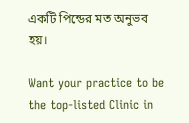একটি পিন্ডের মত অনুভব হয়।

Want your practice to be the top-listed Clinic in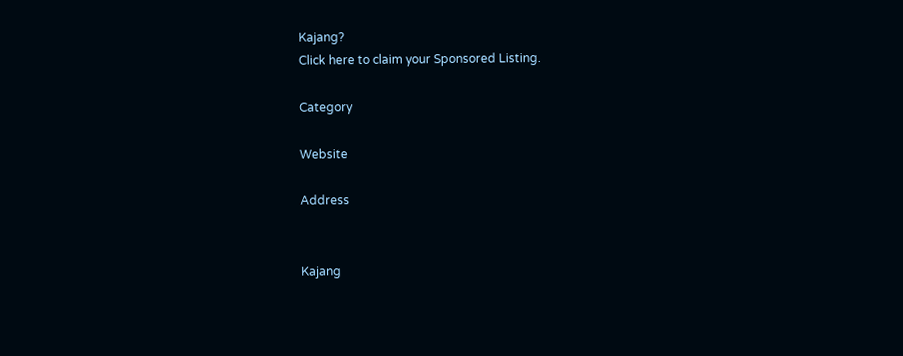Kajang?
Click here to claim your Sponsored Listing.

Category

Website

Address


Kajang